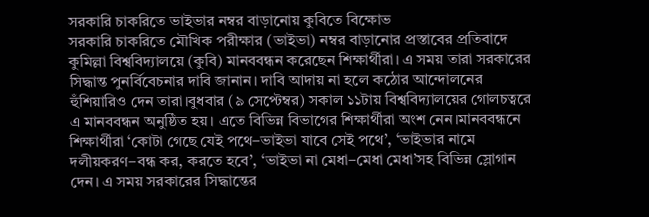সরকারি চাকরিতে ভাইভার নম্বর বাড়ানোয় কুবিতে বিক্ষোভ
সরকারি চাকরিতে মৌখিক পরীক্ষার (ভাইভা) নম্বর বাড়ানোর প্রস্তাবের প্রতিবাদে কুমিল্লা বিশ্ববিদ্যালয়ে (কুবি) মানববন্ধন করেছেন শিক্ষার্থীরা। এ সময় তারা সরকারের সিদ্ধান্ত পুনর্বিবেচনার দাবি জানান। দাবি আদায় না হলে কঠোর আন্দোলনের হুঁশিয়ারিও দেন তারা।বুধবার (৯ সেপ্টেম্বর) সকাল ১১টায় বিশ্ববিদ্যালয়ের গোলচত্বরে এ মানববন্ধন অনুষ্ঠিত হয়। এতে বিভিন্ন বিভাগের শিক্ষার্থীরা অংশ নেন।মানববন্ধনে শিক্ষার্থীরা ‘কোটা গেছে যেই পথে–ভাইভা যাবে সেই পথে’, ‘ভাইভার নামে দলীয়করণ–বন্ধ কর, করতে হবে’, ‘ভাইভা না মেধা–মেধা মেধা’সহ বিভিন্ন স্লোগান দেন। এ সময় সরকারের সিদ্ধান্তের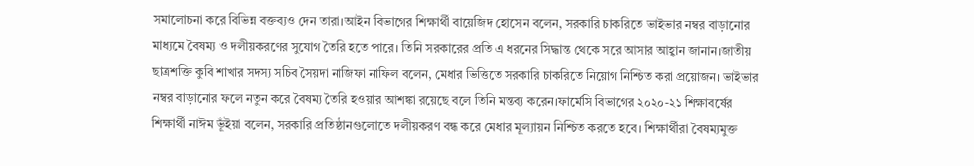সমালোচনা করে বিভিন্ন বক্তব্যও দেন তারা।আইন বিভাগের শিক্ষার্থী বায়েজিদ হোসেন বলেন, সরকারি চাকরিতে ভাইভার নম্বর বাড়ানোর মাধ্যমে বৈষম্য ও দলীয়করণের সুযোগ তৈরি হতে পারে। তিনি সরকারের প্রতি এ ধরনের সিদ্ধান্ত থেকে সরে আসার আহ্বান জানান।জাতীয় ছাত্রশক্তি কুবি শাখার সদস্য সচিব সৈয়দা নাজিফা নাফিল বলেন, মেধার ভিত্তিতে সরকারি চাকরিতে নিয়োগ নিশ্চিত করা প্রয়োজন। ভাইভার নম্বর বাড়ানোর ফলে নতুন করে বৈষম্য তৈরি হওয়ার আশঙ্কা রয়েছে বলে তিনি মন্তব্য করেন।ফার্মেসি বিভাগের ২০২০-২১ শিক্ষাবর্ষের শিক্ষার্থী নাঈম ভূঁইয়া বলেন, সরকারি প্রতিষ্ঠানগুলোতে দলীয়করণ বন্ধ করে মেধার মূল্যায়ন নিশ্চিত করতে হবে। শিক্ষার্থীরা বৈষম্যমুক্ত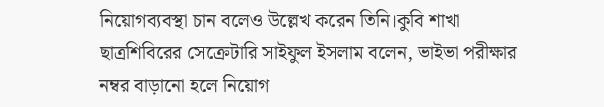নিয়োগব্যবস্থা চান বলেও উল্লেখ করেন তিনি।কুবি শাখা ছাত্রশিবিরের সেক্রেটারি সাইফুল ইসলাম বলেন, ভাইভা পরীক্ষার নম্বর বাড়ানো হলে নিয়োগ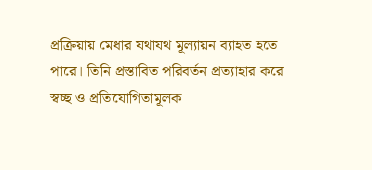প্রক্রিয়ায় মেধার যথাযথ মূল্যায়ন ব্যাহত হতে পারে। তিনি প্রস্তাবিত পরিবর্তন প্রত্যাহার করে স্বচ্ছ ও প্রতিযোগিতামূলক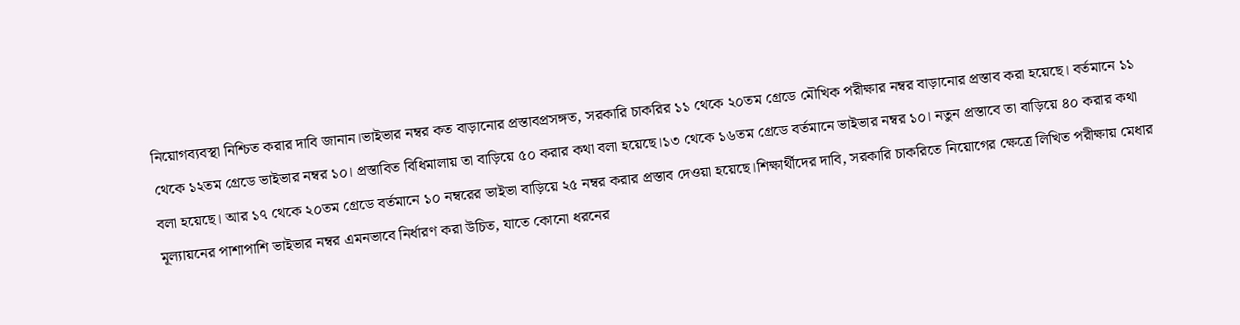নিয়োগব্যবস্থা নিশ্চিত করার দাবি জানান।ভাইভার নম্বর কত বাড়ানোর প্রস্তাবপ্রসঙ্গত, সরকারি চাকরির ১১ থেকে ২০তম গ্রেডে মৌখিক পরীক্ষার নম্বর বাড়ানোর প্রস্তাব করা হয়েছে। বর্তমানে ১১ থেকে ১২তম গ্রেডে ভাইভার নম্বর ১০। প্রস্তাবিত বিধিমালায় তা বাড়িয়ে ৫০ করার কথা বলা হয়েছে।১৩ থেকে ১৬তম গ্রেডে বর্তমানে ভাইভার নম্বর ১০। নতুন প্রস্তাবে তা বাড়িয়ে ৪০ করার কথা বলা হয়েছে। আর ১৭ থেকে ২০তম গ্রেডে বর্তমানে ১০ নম্বরের ভাইভা বাড়িয়ে ২৫ নম্বর করার প্রস্তাব দেওয়া হয়েছে।শিক্ষার্থীদের দাবি, সরকারি চাকরিতে নিয়োগের ক্ষেত্রে লিখিত পরীক্ষায় মেধার মূল্যায়নের পাশাপাশি ভাইভার নম্বর এমনভাবে নির্ধারণ করা উচিত, যাতে কোনো ধরনের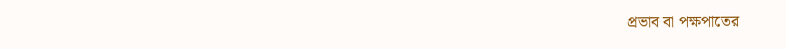প্রভাব বা পক্ষপাতের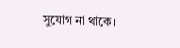সুযোগ না থাকে।